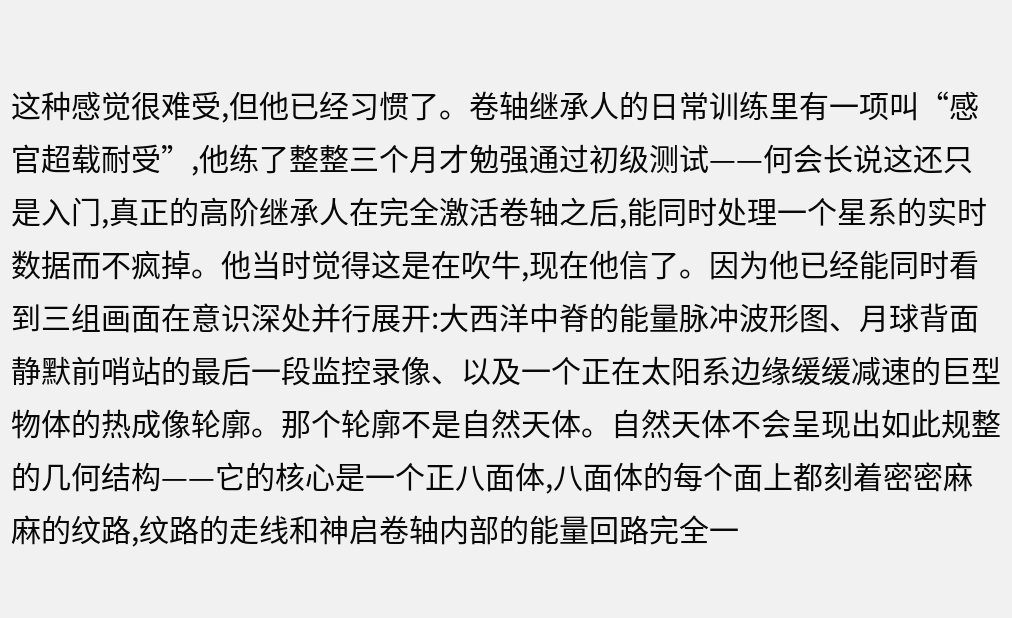这种感觉很难受,但他已经习惯了。卷轴继承人的日常训练里有一项叫“感官超载耐受”,他练了整整三个月才勉强通过初级测试——何会长说这还只是入门,真正的高阶继承人在完全激活卷轴之后,能同时处理一个星系的实时数据而不疯掉。他当时觉得这是在吹牛,现在他信了。因为他已经能同时看到三组画面在意识深处并行展开:大西洋中脊的能量脉冲波形图、月球背面静默前哨站的最后一段监控录像、以及一个正在太阳系边缘缓缓减速的巨型物体的热成像轮廓。那个轮廓不是自然天体。自然天体不会呈现出如此规整的几何结构——它的核心是一个正八面体,八面体的每个面上都刻着密密麻麻的纹路,纹路的走线和神启卷轴内部的能量回路完全一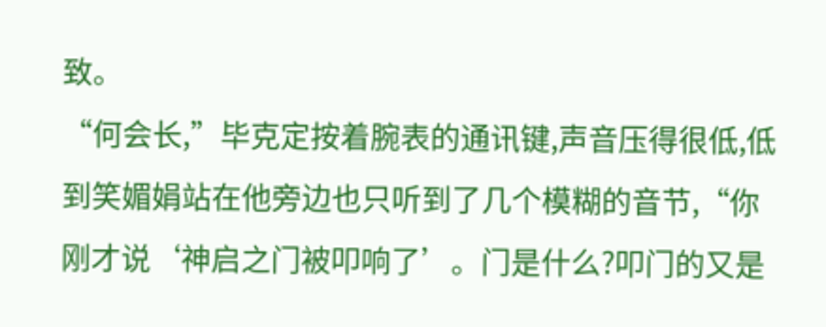致。
“何会长,”毕克定按着腕表的通讯键,声音压得很低,低到笑媚娟站在他旁边也只听到了几个模糊的音节,“你刚才说‘神启之门被叩响了’。门是什么?叩门的又是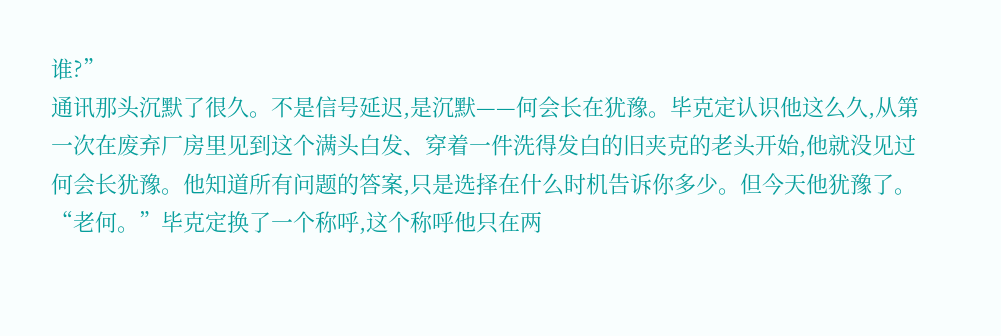谁?”
通讯那头沉默了很久。不是信号延迟,是沉默——何会长在犹豫。毕克定认识他这么久,从第一次在废弃厂房里见到这个满头白发、穿着一件洗得发白的旧夹克的老头开始,他就没见过何会长犹豫。他知道所有问题的答案,只是选择在什么时机告诉你多少。但今天他犹豫了。
“老何。”毕克定换了一个称呼,这个称呼他只在两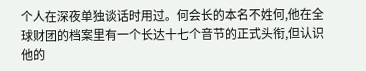个人在深夜单独谈话时用过。何会长的本名不姓何,他在全球财团的档案里有一个长达十七个音节的正式头衔,但认识他的